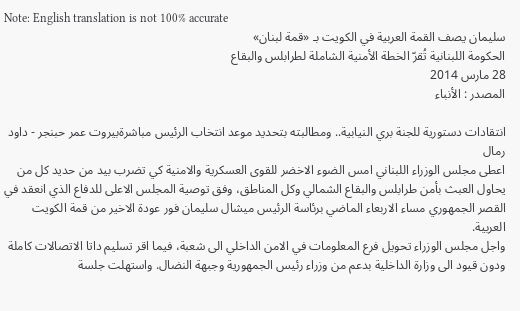Note: English translation is not 100% accurate
سليمان يصف القمة العربية في الكويت بـ «قمة لبنان»
الحكومة اللبنانية تُقرّ الخطة الأمنية الشاملة لطرابلس والبقاع
28 مارس 2014
المصدر : الأنباء

انتقادات دستورية للجنة بري النيابية.. ومطالبته بتحديد موعد انتخاب الرئيس مباشرةبيروت عمر حبنجر - داود رمال
اعطى مجلس الوزراء اللبناني امس الضوء الاخضر للقوى العسكرية والامنية كي تضرب بيد من حديد كل من يحاول العبث بأمن طرابلس والبقاع الشمالي وكل المناطق، وفق توصية المجلس الاعلى للدفاع الذي انعقد في القصر الجمهوري مساء الاربعاء الماضي برئاسة الرئيس ميشال سليمان فور عودة الاخير من قمة الكويت العربية.
واجل مجلس الوزراء تحويل فرع المعلومات في الامن الداخلي الى شعبة، فيما اقر تسليم داتا الاتصالات كاملة ودون قيود الى وزارة الداخلية بدعم من وزراء رئيس الجمهورية وجبهة النضال. واستهلت جلسة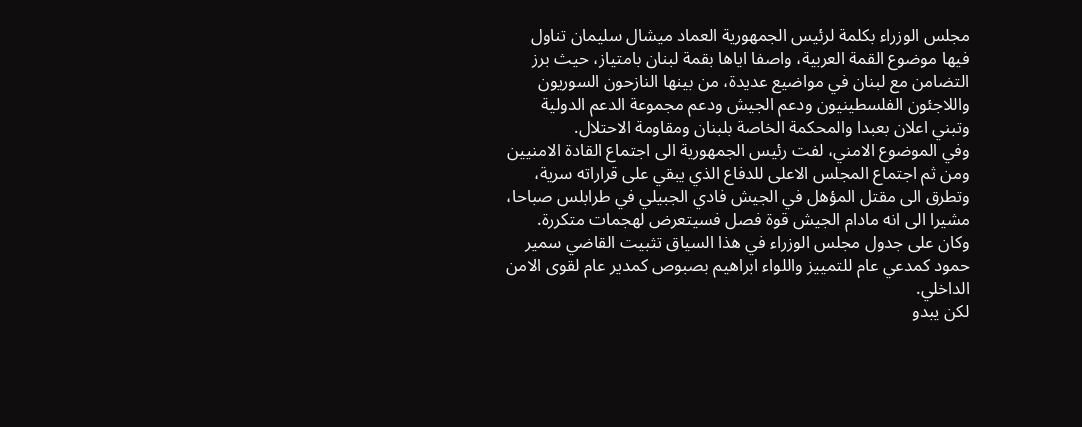مجلس الوزراء بكلمة لرئيس الجمهورية العماد ميشال سليمان تناول فيها موضوع القمة العربية، واصفا اياها بقمة لبنان بامتياز، حيث برز التضامن مع لبنان في مواضيع عديدة، من بينها النازحون السوريون واللاجئون الفلسطينيون ودعم الجيش ودعم مجموعة الدعم الدولية وتبني اعلان بعبدا والمحكمة الخاصة بلبنان ومقاومة الاحتلال.
وفي الموضوع الامني، لفت رئيس الجمهورية الى اجتماع القادة الامنيين ومن ثم اجتماع المجلس الاعلى للدفاع الذي يبقي على قراراته سرية، وتطرق الى مقتل المؤهل في الجيش فادي الجبيلي في طرابلس صباحا، مشيرا الى انه مادام الجيش قوة فصل فسيتعرض لهجمات متكررة. وكان على جدول مجلس الوزراء في هذا السياق تثبيت القاضي سمير حمود كمدعي عام للتمييز واللواء ابراهيم بصبوص كمدير عام لقوى الامن الداخلي.
لكن يبدو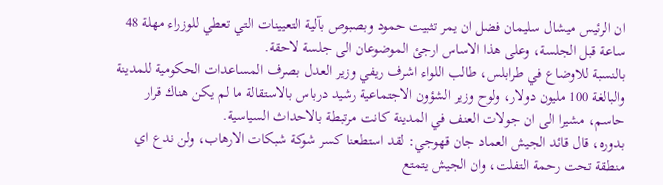ان الرئيس ميشال سليمان فضل ان يمر تثبيت حمود وبصبوص بآلية التعيينات التي تعطي للوزراء مهلة 48 ساعة قبل الجلسة، وعلى هذا الاساس ارجئ الموضوعان الى جلسة لاحقة.
بالنسبة للاوضاع في طرابلس، طالب اللواء اشرف ريفي وزير العدل بصرف المساعدات الحكومية للمدينة والبالغة 100 مليون دولار، ولوح وزير الشؤون الاجتماعية رشيد درباس بالاستقالة ما لم يكن هناك قرار حاسم، مشيرا الى ان جولات العنف في المدينة كانت مرتبطة بالاحداث السياسية.
بدوره، قال قائد الجيش العماد جان قهوجي: لقد استطعنا كسر شوكة شبكات الارهاب، ولن ندع اي منطقة تحت رحمة التفلت، وان الجيش يتمتع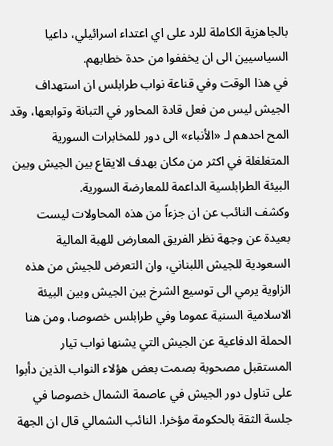بالجاهزية الكاملة للرد على اي اعتداء اسرائيلي، داعيا السياسيين الى ان يخففوا من حدة خطابهم.
في هذا الوقت وفي قناعة نواب طرابلس ان استهداف الجيش ليس من فعل قادة المحاور في التبانة وتوابعها، وقد المح احدهم لـ «الأنباء» الى دور للمخابرات السورية المتغلغلة في اكثر من مكان بهدف الايقاع بين الجيش وبين البيئة الطرابلسية الداعمة للمعارضة السورية.
وكشف النائب عن ان جزءاً من هذه المحاولات ليست بعيدة عن وجهة نظر الفريق المعارض للهبة المالية السعودية للجيش اللبناني، وان التعرض للجيش من هذه الزاوية يرمي الى توسيع الشرخ بين الجيش وبين البيئة الاسلامية السنية عموما وفي طرابلس خصوصا، ومن هنا الحملة الدفاعية عن الجيش التي يشنها نواب تيار المستقبل مصحوبة بصمت بعض هؤلاء النواب الذين دأبوا على تناول دور الجيش في عاصمة الشمال خصوصا في جلسة الثقة بالحكومة مؤخرا. النائب الشمالي قال ان الجهة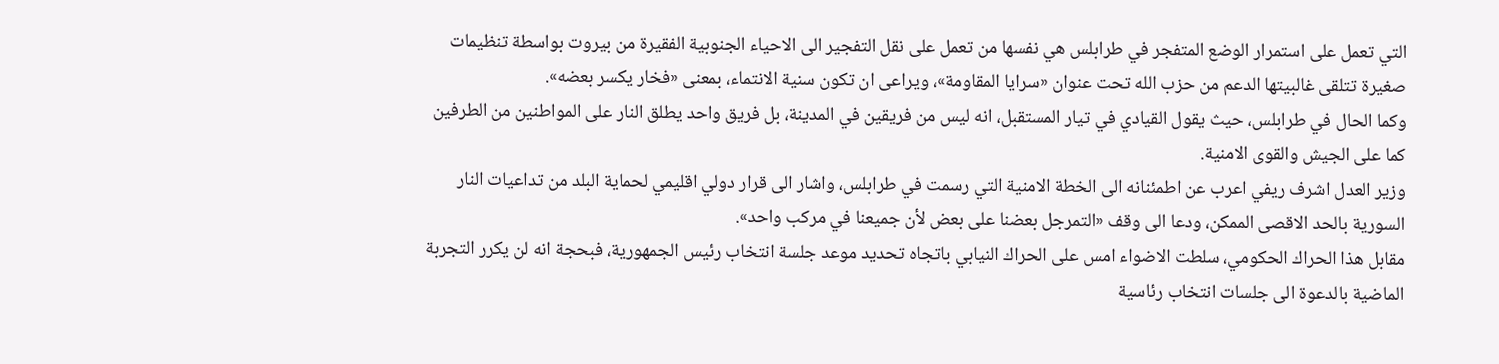التي تعمل على استمرار الوضع المتفجر في طرابلس هي نفسها من تعمل على نقل التفجير الى الاحياء الجنوبية الفقيرة من بيروت بواسطة تنظيمات صغيرة تتلقى غالبيتها الدعم من حزب الله تحت عنوان «سرايا المقاومة»، ويراعى ان تكون سنية الانتماء، بمعنى «فخار يكسر بعضه».
وكما الحال في طرابلس، حيث يقول القيادي في تيار المستقبل، انه ليس من فريقين في المدينة، بل فريق واحد يطلق النار على المواطنين من الطرفين كما على الجيش والقوى الامنية.
وزير العدل اشرف ريفي اعرب عن اطمئنانه الى الخطة الامنية التي رسمت في طرابلس، واشار الى قرار دولي اقليمي لحماية البلد من تداعيات النار السورية بالحد الاقصى الممكن، ودعا الى وقف «التمرجل بعضنا على بعض لأن جميعنا في مركب واحد».
مقابل هذا الحراك الحكومي، سلطت الاضواء امس على الحراك النيابي باتجاه تحديد موعد جلسة انتخاب رئيس الجمهورية، فبحجة انه لن يكرر التجربة الماضية بالدعوة الى جلسات انتخاب رئاسية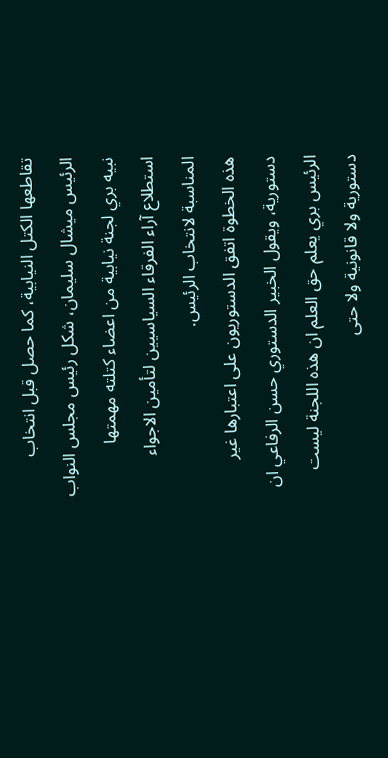تقاطعها الكتل النيابية، كما حصل قبل انتخاب الرئيس ميشال سليمان، شكل رئيس مجلس النواب نبيه بري لجنة نيابية من اعضاء كتلته مهمتها استطلاع آراء الفرقاء السياسيين لتأمين الاجواء المناسبة لانتخاب الرئيس.
هذه الخطوة اتفق الدستوريون على اعتبارها غير دستورية، ويقول الخبير الدستوري حسن الرفاعي ان الرئيس بري يعلم حق العلم ان هذه اللجنة ليست دستورية ولا قانونية ولا حتى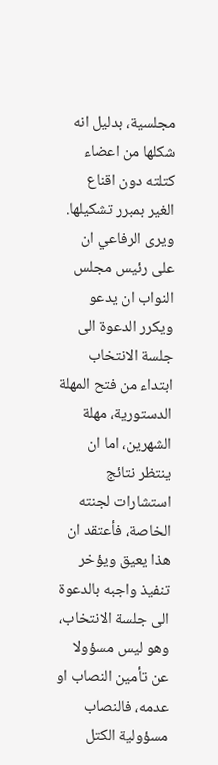مجلسية، بدليل انه شكلها من اعضاء كتلته دون اقناع الغير بمبرر تشكيلها.
ويرى الرفاعي ان على رئيس مجلس النواب ان يدعو ويكرر الدعوة الى جلسة الانتخاب ابتداء من فتح المهلة الدستورية، مهلة الشهرين، اما ان ينتظر نتائج استشارات لجنته الخاصة، فأعتقد ان هذا يعيق ويؤخر تنفيذ واجبه بالدعوة الى جلسة الانتخاب، وهو ليس مسؤولا عن تأمين النصاب او عدمه، فالنصاب مسؤولية الكتل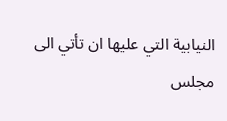النيابية التي عليها ان تأتي الى مجلس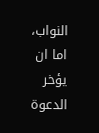النواب، اما ان يؤخر الدعوة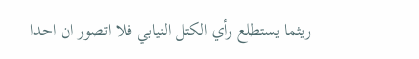ريثما يستطلع رأي الكتل النيابي فلا اتصور ان احدا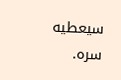سيعطيه سره.